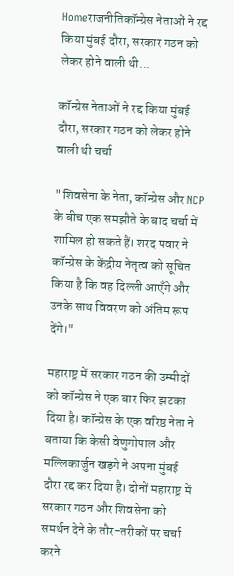Homeराजनीतिकॉन्ग्रेस नेताओं ने रद्द किया मुंबई दौरा, सरकार गठन को लेकर होने वाली थी...

कॉन्ग्रेस नेताओं ने रद्द किया मुंबई दौरा, सरकार गठन को लेकर होने वाली थी चर्चा

"शिवसेना के नेता, कॉन्ग्रेस और NCP के बीच एक समझौते के बाद चर्चा में शामिल हो सकते हैं। शरद पवार ने कॉन्ग्रेस के केंद्रीय नेतृत्व को सूचित किया है कि वह दिल्ली आएँगे और उनके साथ विवरण को अंतिम रूप देंगे।"

महाराष्ट्र में सरकार गठन की उम्मीदों को कॉन्ग्रेस ने एक बार फिर झटका दिया है। कॉन्ग्रेस के एक वरिष्ठ नेता ने बताया कि केसी वेणुगोपाल और मल्लिकार्जुन खड़गे ने अपना मुंबई दौरा रद्द कर दिया है। दोनों महाराष्ट्र में सरकार गठन और शिवसेना को समर्थन देने के तौर-तरीकों पर चर्चा करने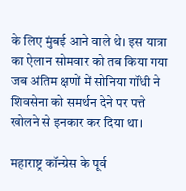के लिए मुंबई आने वाले थे। इस यात्रा का ऐलान सोमवार को तब किया गया जब अंतिम क्षणों में सोनिया गॉंधी ने शिवसेना को समर्थन देने पर पत्ते खोलने से इनकार कर दिया था।

महाराष्ट्र कॉन्ग्रेस के पूर्व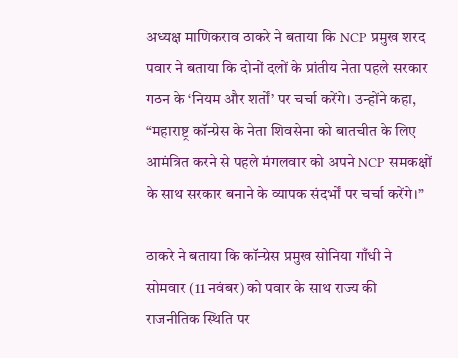अध्यक्ष माणिकराव ठाकरे ने बताया कि NCP प्रमुख शरद पवार ने बताया कि दोनों दलों के प्रांतीय नेता पहले सरकार गठन के ‘नियम और शर्तों’ पर चर्चा करेंगे। उन्होंने कहा, “महाराष्ट्र कॉन्ग्रेस के नेता शिवसेना को बातचीत के लिए आमंत्रित करने से पहले मंगलवार को अपने NCP समकक्षों के साथ सरकार बनाने के व्यापक संदर्भों पर चर्चा करेंगे।”

ठाकरे ने बताया कि कॉन्ग्रेस प्रमुख सोनिया गाँधी ने सोमवार (11 नवंबर) को पवार के साथ राज्य की राजनीतिक स्थिति पर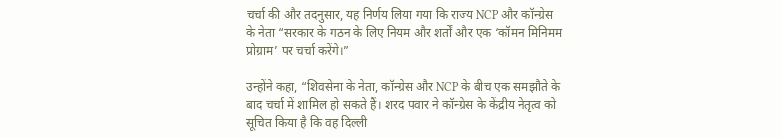चर्चा की और तदनुसार, यह निर्णय लिया गया कि राज्य NCP और कॉन्ग्रेस के नेता “सरकार के गठन के लिए नियम और शर्तों और एक ‘कॉमन मिनिमम प्रोग्राम’ पर चर्चा करेंगे।”

उन्होंने कहा, “शिवसेना के नेता, कॉन्ग्रेस और NCP के बीच एक समझौते के बाद चर्चा में शामिल हो सकते हैं। शरद पवार ने कॉन्ग्रेस के केंद्रीय नेतृत्व को सूचित किया है कि वह दिल्ली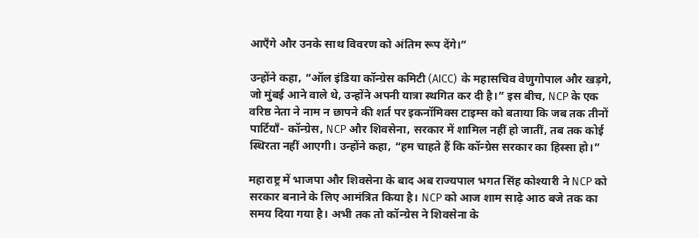आएँगे और उनके साथ विवरण को अंतिम रूप देंगे।”

उन्होंने कहा, “ऑल इंडिया कॉन्ग्रेस कमिटी (AICC) के महासचिव वेणुगोपाल और खड़गे, जो मुंबई आने वाले थे, उन्होंने अपनी यात्रा स्थगित कर दी है।” इस बीच, NCP के एक वरिष्ठ नेता ने नाम न छापने की शर्त पर इकनॉमिक्स टाइम्स को बताया कि जब तक तीनों पार्टियाँ- कॉन्ग्रेस, NCP और शिवसेना, सरकार में शामिल नहीं हो जातीं, तब तक कोई स्थिरता नहीं आएगी। उन्होंने कहा, “हम चाहते हैं कि कॉन्ग्रेस सरकार का हिस्सा हो।”

महाराष्ट्र में भाजपा और शिवसेना के बाद अब राज्यपाल भगत सिंह कोश्यारी ने NCP को सरकार बनाने के लिए आमंत्रित किया है। NCP को आज शाम साढ़े आठ बजे तक का समय दिया गया है। अभी तक तो कॉन्ग्रेस ने शिवसेना के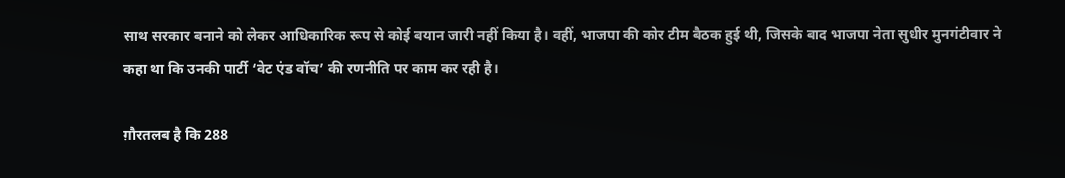साथ सरकार बनाने को लेकर आधिकारिक रूप से कोई बयान जारी नहीं किया है। वहीं, भाजपा की कोर टीम बैठक हुई थी, जिसके बाद भाजपा नेता सुधीर मुनगंटीवार ने कहा था कि उनकी पार्टी ‘वेट एंड वॉच’ की रणनीति पर काम कर रही है।

ग़ौरतलब है कि 288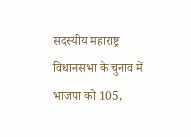सदस्यीय महाराष्ट्र विधानसभा के चुनाव में भाजपा को 105,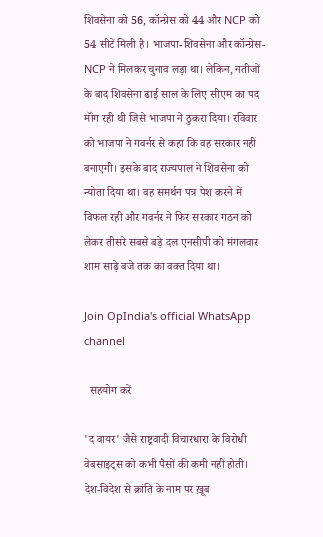शिवसेना को 56, कॉन्ग्रेस को 44 और NCP को 54 सीटें मिली है। भाजपा-शिवसेना और कॉन्ग्रेस-NCP ने मिलकर चुनाव लड़ा था। लेकिन, नतीजों के बाद शिवसेना ढाई साल के लिए सीएम का पद मॉंग रही थी जिसे भाजपा ने ठुकरा दिया। रविवार को भाजपा ने गवर्नर से कहा कि वह सरकार नहीं बनाएगी। इसके बाद राज्यपाल ने शिवसेना को न्योता दिया था। वह समर्थन पत्र पेश करने में विफल रही और गवर्नर ने फिर सरकार गठन को लेकर तीसरे सबसे बड़े दल एनसीपी को मंगलवार शाम साढ़े बजे तक का वक्त दिया था।

Join OpIndia's official WhatsApp channel

  सहयोग करें

'द वायर' जैसे राष्ट्रवादी विचारधारा के विरोधी वेबसाइट्स को कभी पैसों की कमी नहीं होती। देश-विदेश से क्रांति के नाम पर ख़ूब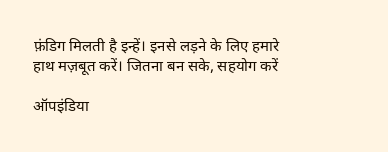फ़ंडिग मिलती है इन्हें। इनसे लड़ने के लिए हमारे हाथ मज़बूत करें। जितना बन सके, सहयोग करें

ऑपइंडिया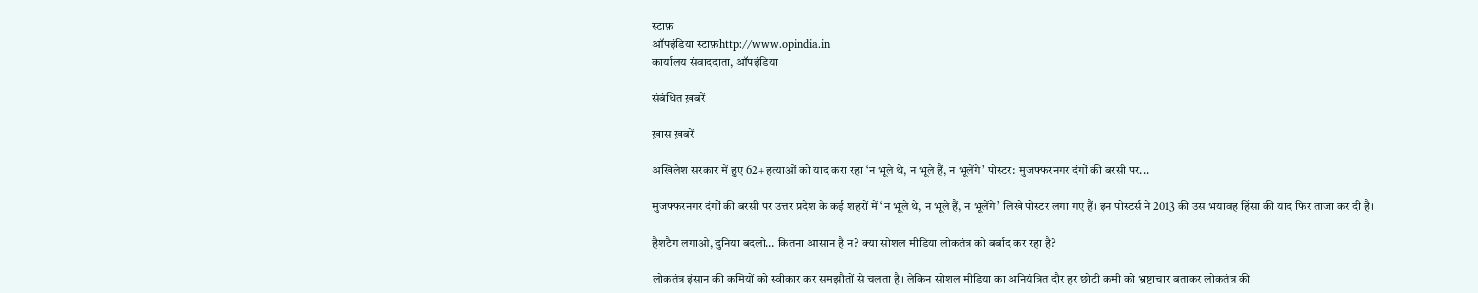स्टाफ़
ऑपइंडिया स्टाफ़http://www.opindia.in
कार्यालय संवाददाता, ऑपइंडिया

संबंधित ख़बरें

ख़ास ख़बरें

अखिलेश सरकार में हुए 62+ हत्याओं को याद करा रहा ‘न भूले थे, न भूले हैं, न भूलेंगे’ पोस्टर: मुजफ्फरनगर दंगों की बरसी पर...

मुजफ्फरनगर दंगों की बरसी पर उत्तर प्रदेश के कई शहरों में ‘न भूले थे, न भूले हैं, न भूलेंगे’ लिखे पोस्टर लगा गए हैं। इन पोस्टर्स ने 2013 की उस भयावह हिंसा की याद फिर ताजा कर दी है।

हैशटैग लगाओ, दुनिया बदलो… कितना आसान है न? क्या सोशल मीडिया लोकतंत्र को बर्बाद कर रहा है?

लोकतंत्र इंसान की कमियों को स्वीकार कर समझौतों से चलता है। लेकिन सोशल मीडिया का अनियंत्रित दौर हर छोटी कमी को भ्रष्टाचार बताकर लोकतंत्र की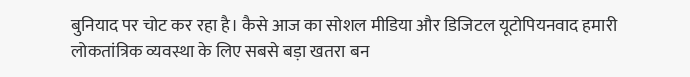बुनियाद पर चोट कर रहा है। कैसे आज का सोशल मीडिया और डिजिटल यूटोपियनवाद हमारी लोकतांत्रिक व्यवस्था के लिए सबसे बड़ा खतरा बन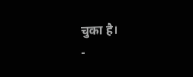चुका है।
-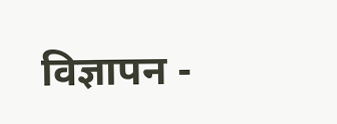विज्ञापन -